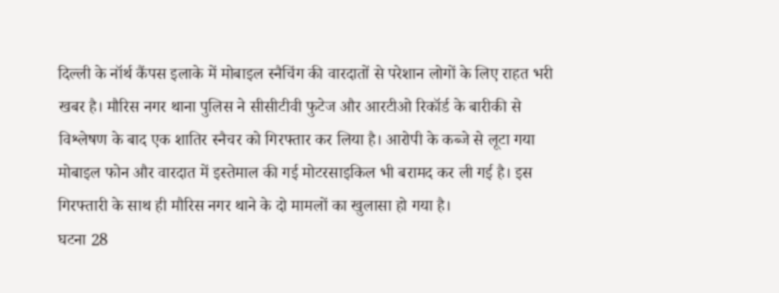दिल्ली के नॉर्थ कैंपस इलाके में मोबाइल स्नैचिंग की वारदातों से परेशान लोगों के लिए राहत भरी खबर है। मौरिस नगर थाना पुलिस ने सीसीटीवी फुटेज और आरटीओ रिकॉर्ड के बारीकी से विश्लेषण के बाद एक शातिर स्नैचर को गिरफ्तार कर लिया है। आरोपी के कब्जे से लूटा गया मोबाइल फोन और वारदात में इस्तेमाल की गई मोटरसाइकिल भी बरामद कर ली गई है। इस गिरफ्तारी के साथ ही मौरिस नगर थाने के दो मामलों का खुलासा हो गया है।
घटना 28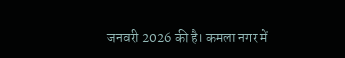जनवरी 2026 की है। कमला नगर में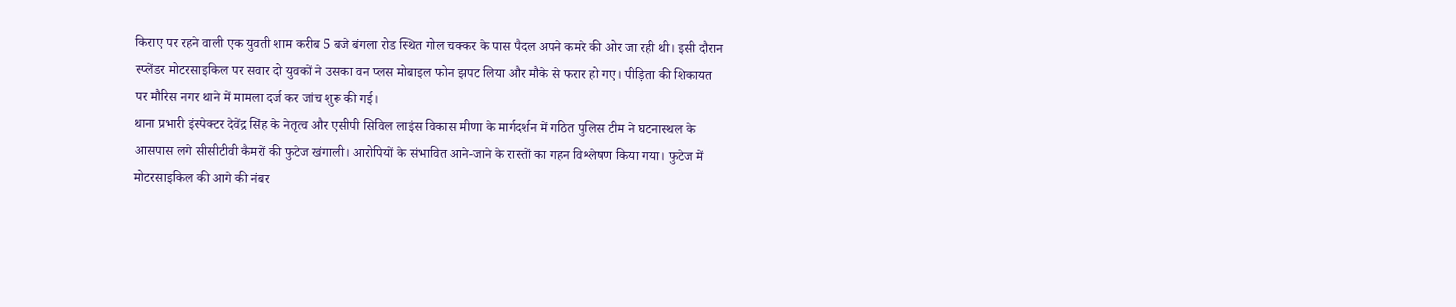किराए पर रहने वाली एक युवती शाम करीब 5 बजे बंगला रोड स्थित गोल चक्कर के पास पैदल अपने कमरे की ओर जा रही थी। इसी दौरान स्प्लेंडर मोटरसाइकिल पर सवार दो युवकों ने उसका वन प्लस मोबाइल फोन झपट लिया और मौके से फरार हो गए। पीड़िता की शिकायत पर मौरिस नगर थाने में मामला दर्ज कर जांच शुरू की गई।
थाना प्रभारी इंस्पेक्टर देवेंद्र सिंह के नेतृत्व और एसीपी सिविल लाइंस विकास मीणा के मार्गदर्शन में गठित पुलिस टीम ने घटनास्थल के आसपास लगे सीसीटीवी कैमरों की फुटेज खंगाली। आरोपियों के संभावित आने-जाने के रास्तों का गहन विश्लेषण किया गया। फुटेज में मोटरसाइकिल की आगे की नंबर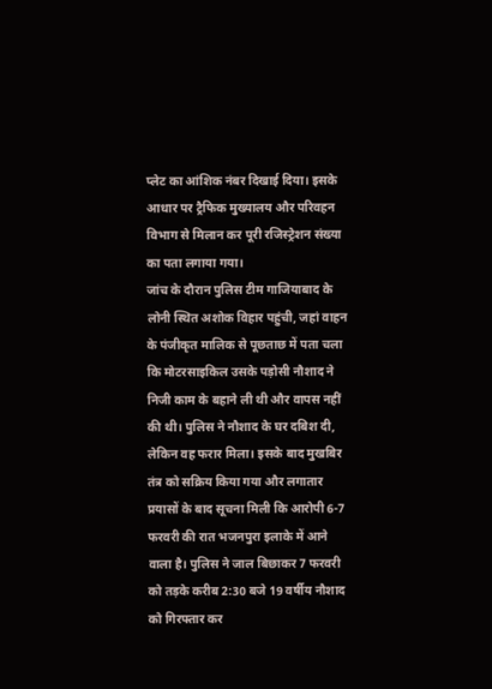प्लेट का आंशिक नंबर दिखाई दिया। इसके आधार पर ट्रैफिक मुख्यालय और परिवहन विभाग से मिलान कर पूरी रजिस्ट्रेशन संख्या का पता लगाया गया।
जांच के दौरान पुलिस टीम गाजियाबाद के लोनी स्थित अशोक विहार पहुंची, जहां वाहन के पंजीकृत मालिक से पूछताछ में पता चला कि मोटरसाइकिल उसके पड़ोसी नौशाद ने निजी काम के बहाने ली थी और वापस नहीं की थी। पुलिस ने नौशाद के घर दबिश दी, लेकिन वह फरार मिला। इसके बाद मुखबिर तंत्र को सक्रिय किया गया और लगातार प्रयासों के बाद सूचना मिली कि आरोपी 6-7 फरवरी की रात भजनपुरा इलाके में आने वाला है। पुलिस ने जाल बिछाकर 7 फरवरी को तड़के करीब 2:30 बजे 19 वर्षीय नौशाद को गिरफ्तार कर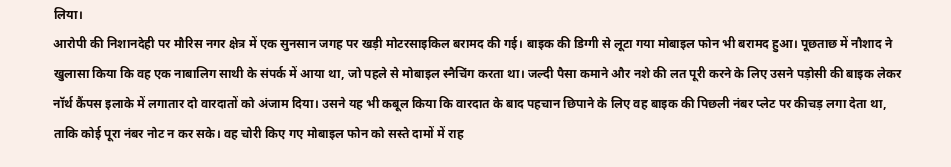लिया।
आरोपी की निशानदेही पर मौरिस नगर क्षेत्र में एक सुनसान जगह पर खड़ी मोटरसाइकिल बरामद की गई। बाइक की डिग्गी से लूटा गया मोबाइल फोन भी बरामद हुआ। पूछताछ में नौशाद ने खुलासा किया कि वह एक नाबालिग साथी के संपर्क में आया था, जो पहले से मोबाइल स्नैचिंग करता था। जल्दी पैसा कमाने और नशे की लत पूरी करने के लिए उसने पड़ोसी की बाइक लेकर नॉर्थ कैंपस इलाके में लगातार दो वारदातों को अंजाम दिया। उसने यह भी कबूल किया कि वारदात के बाद पहचान छिपाने के लिए वह बाइक की पिछली नंबर प्लेट पर कीचड़ लगा देता था, ताकि कोई पूरा नंबर नोट न कर सके। वह चोरी किए गए मोबाइल फोन को सस्ते दामों में राह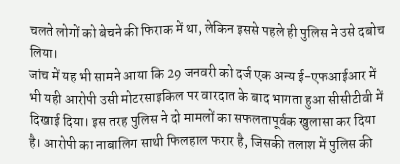चलते लोगों को बेचने की फिराक में था, लेकिन इससे पहले ही पुलिस ने उसे दबोच लिया।
जांच में यह भी सामने आया कि 29 जनवरी को दर्ज एक अन्य ई-एफआईआर में भी यही आरोपी उसी मोटरसाइकिल पर वारदात के बाद भागता हुआ सीसीटीवी में दिखाई दिया। इस तरह पुलिस ने दो मामलों का सफलतापूर्वक खुलासा कर दिया है। आरोपी का नाबालिग साथी फिलहाल फरार है, जिसकी तलाश में पुलिस की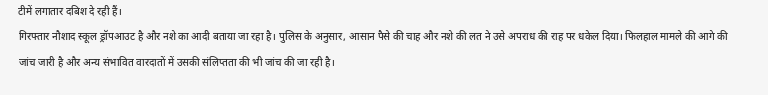टीमें लगातार दबिश दे रही हैं।
गिरफ्तार नौशाद स्कूल ड्रॉपआउट है और नशे का आदी बताया जा रहा है। पुलिस के अनुसार, आसान पैसे की चाह और नशे की लत ने उसे अपराध की राह पर धकेल दिया। फिलहाल मामले की आगे की जांच जारी है और अन्य संभावित वारदातों में उसकी संलिप्तता की भी जांच की जा रही है।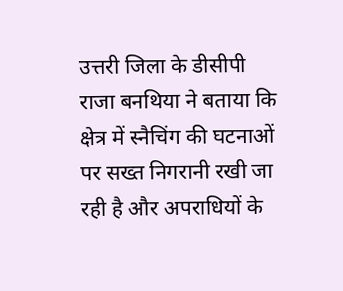उत्तरी जिला के डीसीपी राजा बनथिया ने बताया कि क्षेत्र में स्नैचिंग की घटनाओं पर सख्त निगरानी रखी जा रही है और अपराधियों के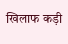खिलाफ कड़ी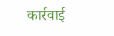कार्रवाई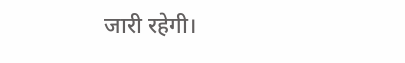जारी रहेगी।